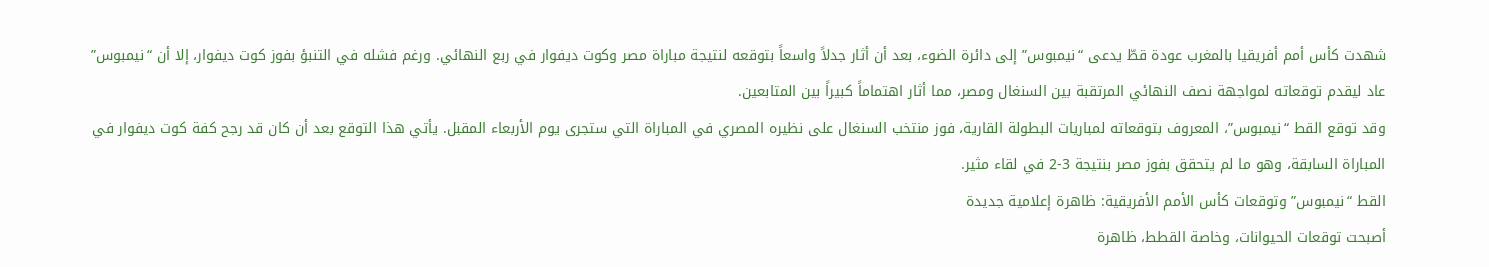شهدت كأس أمم أفريقيا بالمغرب عودة قطّ يدعى “نيمبوس” إلى دائرة الضوء، بعد أن أثار جدلاً واسعاً بتوقعه لنتيجة مباراة مصر وكوت ديفوار في ربع النهائي. ورغم فشله في التنبؤ بفوز كوت ديفوار، إلا أن “نيمبوس” عاد ليقدم توقعاته لمواجهة نصف النهائي المرتقبة بين السنغال ومصر، مما أثار اهتماماً كبيراً بين المتابعين.
وقد توقع القط “نيمبوس”، المعروف بتوقعاته لمباريات البطولة القارية، فوز منتخب السنغال على نظيره المصري في المباراة التي ستجرى يوم الأربعاء المقبل. يأتي هذا التوقع بعد أن كان قد رجح كفة كوت ديفوار في المباراة السابقة، وهو ما لم يتحقق بفوز مصر بنتيجة 3-2 في لقاء مثير.
القط “نيمبوس” وتوقعات كأس الأمم الأفريقية: ظاهرة إعلامية جديدة
أصبحت توقعات الحيوانات، وخاصة القطط، ظاهرة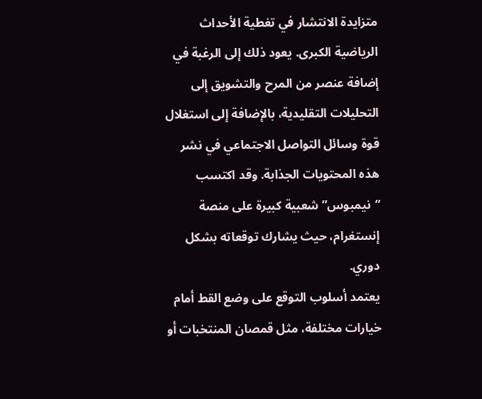متزايدة الانتشار في تغطية الأحداث الرياضية الكبرى. يعود ذلك إلى الرغبة في إضافة عنصر من المرح والتشويق إلى التحليلات التقليدية، بالإضافة إلى استغلال قوة وسائل التواصل الاجتماعي في نشر هذه المحتويات الجذابة. وقد اكتسب “نيمبوس” شعبية كبيرة على منصة إنستغرام، حيث يشارك توقعاته بشكل دوري.
يعتمد أسلوب التوقع على وضع القط أمام خيارات مختلفة، مثل قمصان المنتخبات أو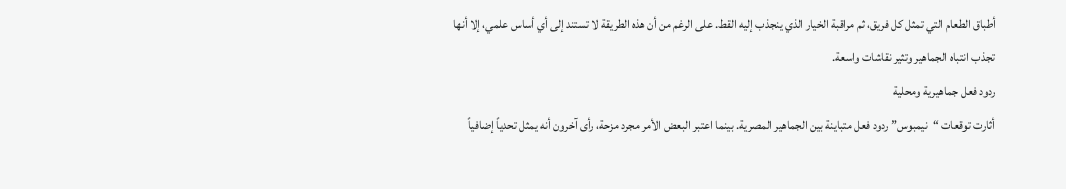أطباق الطعام التي تمثل كل فريق، ثم مراقبة الخيار الذي ينجذب إليه القط. على الرغم من أن هذه الطريقة لا تستند إلى أي أساس علمي، إلا أنها تجذب انتباه الجماهير وتثير نقاشات واسعة.
ردود فعل جماهيرية ومحلية
أثارت توقعات “نيمبوس” ردود فعل متباينة بين الجماهير المصرية. بينما اعتبر البعض الأمر مجرد مزحة، رأى آخرون أنه يمثل تحدياً إضافياً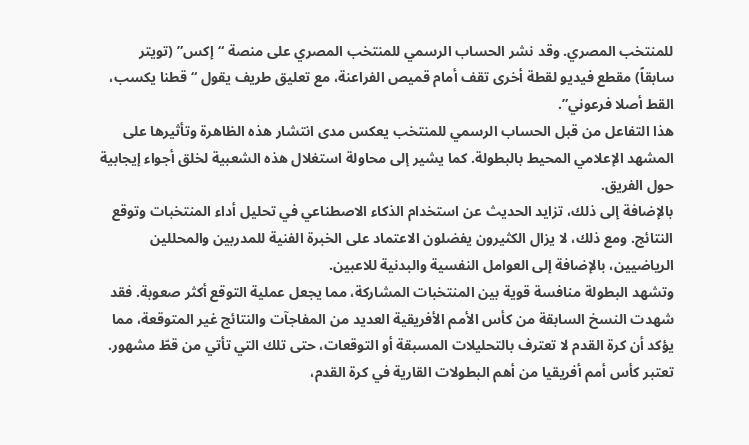للمنتخب المصري. وقد نشر الحساب الرسمي للمنتخب المصري على منصة “إكس” (تويتر سابقاً) مقطع فيديو لقطة أخرى تقف أمام قميص الفراعنة، مع تعليق طريف يقول “قطنا يكسب، القط أصلا فرعوني”.
هذا التفاعل من قبل الحساب الرسمي للمنتخب يعكس مدى انتشار هذه الظاهرة وتأثيرها على المشهد الإعلامي المحيط بالبطولة. كما يشير إلى محاولة استغلال هذه الشعبية لخلق أجواء إيجابية حول الفريق.
بالإضافة إلى ذلك، تزايد الحديث عن استخدام الذكاء الاصطناعي في تحليل أداء المنتخبات وتوقع النتائج. ومع ذلك، لا يزال الكثيرون يفضلون الاعتماد على الخبرة الفنية للمدربين والمحللين الرياضيين، بالإضافة إلى العوامل النفسية والبدنية للاعبين.
وتشهد البطولة منافسة قوية بين المنتخبات المشاركة، مما يجعل عملية التوقع أكثر صعوبة. فقد شهدت النسخ السابقة من كأس الأمم الأفريقية العديد من المفاجآت والنتائج غير المتوقعة، مما يؤكد أن كرة القدم لا تعترف بالتحليلات المسبقة أو التوقعات، حتى تلك التي تأتي من قطّ مشهور.
تعتبر كأس أمم أفريقيا من أهم البطولات القارية في كرة القدم،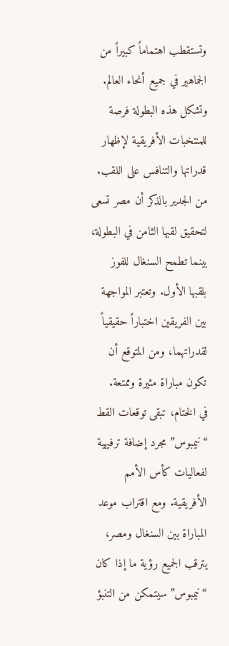وتستقطب اهتماماً كبيراً من الجماهير في جميع أنحاء العالم. وتشكل هذه البطولة فرصة للمنتخبات الأفريقية لإظهار قدراتها والتنافس على اللقب.
من الجدير بالذكر أن مصر تسعى لتحقيق لقبها الثامن في البطولة، بينما تطمح السنغال للفوز بلقبها الأول. وتعتبر المواجهة بين الفريقين اختباراً حقيقياً لقدراتهما، ومن المتوقع أن تكون مباراة مثيرة وممتعة.
في الختام، تبقى توقعات القط “نيمبوس” مجرد إضافة ترفيهية لفعاليات كأس الأمم الأفريقية. ومع اقتراب موعد المباراة بين السنغال ومصر، يترقب الجميع رؤية ما إذا كان “نيمبوس” سيتمكن من التنبؤ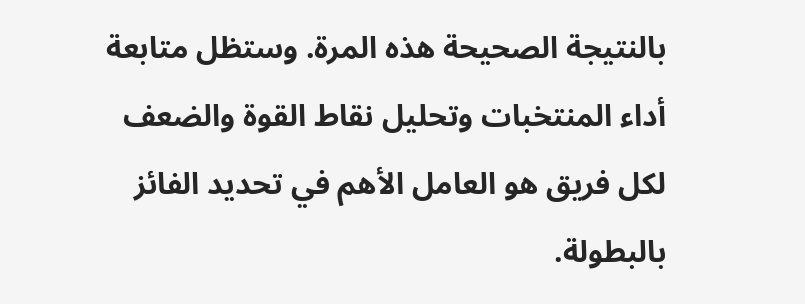بالنتيجة الصحيحة هذه المرة. وستظل متابعة أداء المنتخبات وتحليل نقاط القوة والضعف لكل فريق هو العامل الأهم في تحديد الفائز بالبطولة.